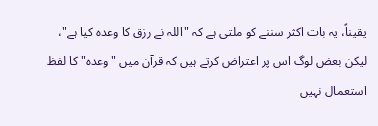یقیناً، یہ بات اکثر سننے کو ملتی ہے کہ "اللہ نے رزق کا وعدہ کیا ہے"، لیکن بعض لوگ اس پر اعتراض کرتے ہیں کہ قرآن میں "وعدہ" کا لفظ استعمال نہیں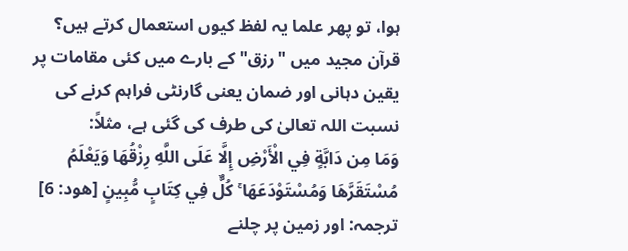ہوا، تو پھر علما یہ لفظ کیوں استعمال کرتے ہیں؟
قرآن مجید میں "رزق" کے بارے میں کئی مقامات پر یقین دہانی اور ضمان یعنی گارنٹی فراہم کرنے کی نسبت اللہ تعالیٰ کی طرف کی گئی ہے، مثلاً:
وَمَا مِن دَابَّةٍ فِي الْأَرْضِ إِلَّا عَلَى اللَّهِ رِزْقُهَا وَيَعْلَمُ مُسْتَقَرَّهَا وَمُسْتَوْدَعَهَا ۚ كُلٌّ فِي كِتَابٍ مُّبِينٍ [هود: 6]
ترجمہ: اور زمین پر چلنے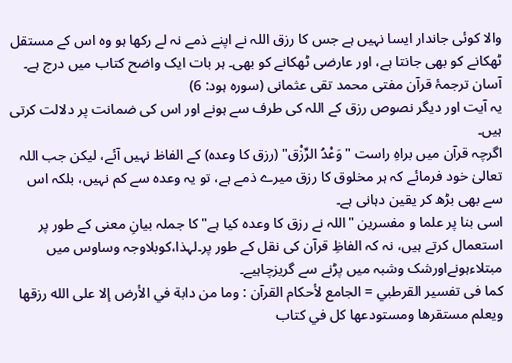والا کوئی جاندار ایسا نہیں ہے جس کا رزق اللہ نے اپنے ذمے نہ لے رکھا ہو وہ اس کے مستقل ٹھکانے کو بھی جانتا ہے، اور عارضی ٹھکانے کو بھی۔ ہر بات ایک واضح کتاب میں درج ہے۔ آسان ترجمۂ قرآن مفتی محمد تقی عثمانی (سورہ ہود: 6)
یہ آیت اور دیگر نصوص رزق کے اللہ کی طرف سے ہونے اور اس کی ضمانت پر دلالت کرتی ہیں۔
اگرچہ قرآن میں براہِ راست "وَعْدُ الرِّزْق" (رزق کا وعدہ) کے الفاظ نہیں آئے، لیکن جب اللہ تعالیٰ خود فرمائے کہ ہر مخلوق کا رزق میرے ذمے ہے، تو یہ وعدہ سے کم نہیں، بلکہ اس سے بھی بڑھ کر یقین دہانی ہے۔
اسی بنا پر علما و مفسرین "اللہ نے رزق کا وعدہ کیا ہے" کا جملہ بیانِ معنی کے طور پر استعمال کرتے ہیں، نہ کہ الفاظِ قرآن کی نقل کے طور پر۔لہذا،کوبلاوجہ وساوس میں مبتلاءہونےاورشک وشبہ میں پڑنے سے گریزچاہیے۔
کما فی تفسير القرطبي = الجامع لأحكام القرآن : وما من دابة في الأرض إلا على الله رزقها ويعلم مستقرها ومستودعها كل في كتاب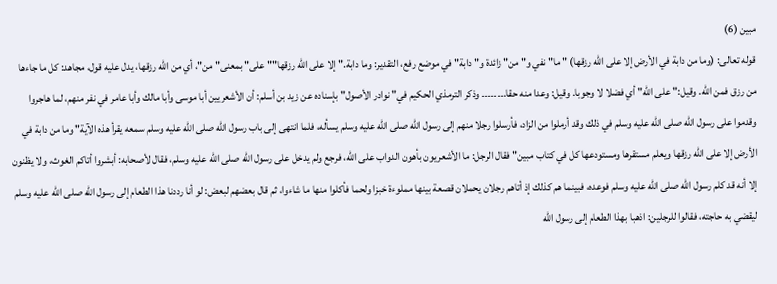مبين (6)
قوله تعالى: (وما من دابة في الأرض إلا على الله رزقها) " ما" نفي و" من" زائدة و" دابة" في موضع رفع، التقدير: وما دابة." إلا على الله رزقها"" على" بمعنى" من"، أي من الله رزقها، يدل عليه قول، مجاهد: كل ما جاءها من رزق فمن الله. وقيل:" على الله" أي فضلا لا وجوبا. وقيل: وعدا منه حقا.۔۔۔۔۔۔۔ وذكر الترمذي الحكيم في" نوادر الأصول" بإسناده عن زيد بن أسلم: أن الأشعريين أبا موسى وأبا مالك وأبا عامر في نفر منهم، لما هاجروا وقدموا على رسول الله صلى الله عليه وسلم في ذلك وقد أرملوا من الزاد، فأرسلوا رجلا منهم إلى رسول الله صلى الله عليه وسلم يسأله، فلما انتهى إلى باب رسول الله صلى الله عليه وسلم سمعه يقرأ هذه الآية" وما من دابة في الأرض إلا على الله رزقها ويعلم مستقرها ومستودعها كل في كتاب مبين" فقال الرجل: ما الأشعريون بأهون الدواب على الله، فرجع ولم يدخل على رسول الله صلى الله عليه وسلم، فقال لأصحابه: أبشروا أتاكم الغوث، ولا يظنون إلا أنه قد كلم رسول الله صلى الله عليه وسلم فوعده، فبينما هم كذلك إذ أتاهم رجلان يحملان قصعة بينها مملوءة خبزا ولحما فأكلوا منها ما شاءوا، ثم قال بعضهم لبعض: لو أنا رددنا هذا الطعام إلى رسول الله صلى الله عليه وسلم ليقضي به حاجته، فقالوا للرجلين: اذهبا بهذا الطعام إلى رسول الله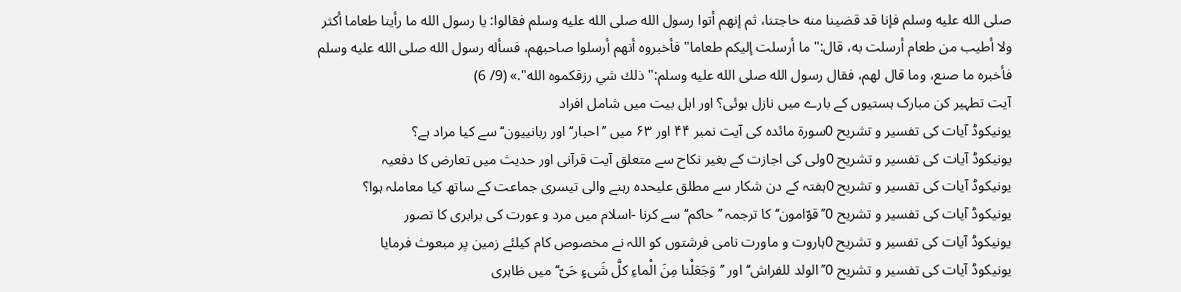صلى الله عليه وسلم فإنا قد قضينا منه حاجتنا، ثم إنهم أتوا رسول الله صلى الله عليه وسلم فقالوا: يا رسول الله ما رأينا طعاما أكثر ولا أطيب من طعام أرسلت به، قال:" ما أرسلت إليكم طعاما" فأخبروه أنهم أرسلوا صاحبهم، فسأله رسول الله صلى الله عليه وسلم فأخبره ما صنع، وما قال لهم، فقال رسول الله صلى الله عليه وسلم:" ذلك شي رزقكموه الله".» (9/ 6)
آیت تطہیر کن مبارک ہستیوں کے بارے میں نازل ہوئی؟ اور اہل بیت میں شامل افراد
یونیکوڈ آیات کی تفسیر و تشریح 0سورۃ مائدہ کی آیت نمبر ۴۴ اور ۶۳ میں ’’احبار‘‘ اور ربانییون‘‘ سے کیا مراد ہے؟
یونیکوڈ آیات کی تفسیر و تشریح 0ولی کی اجازت کے بغیر نکاح سے متعلق آیت قرآنی اور حدیث میں تعارض کا دفعیہ
یونیکوڈ آیات کی تفسیر و تشریح 0ہفتہ کے دن شکار سے مطلق علیحدہ رہنے والی تیسری جماعت کے ساتھ کیا معاملہ ہوا؟
یونیکوڈ آیات کی تفسیر و تشریح 0’’قوّامون‘‘ کا ترجمہ ’’حاکم‘‘ سے کرنا -اسلام میں مرد و عورت کی برابری کا تصور
یونیکوڈ آیات کی تفسیر و تشریح 0ہاروت و ماورت نامی فرشتوں کو اللہ نے مخصوص کام کیلئے زمین پر مبعوث فرمایا
یونیکوڈ آیات کی تفسیر و تشریح 0’’الولد للفراش‘‘ اور ’’وَجَعَلْنا مِنَ الْماءِ کلَّ شَیءٍ حَیّ‘‘ میں ظاہری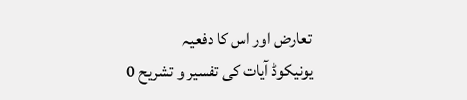تعارض اور اس کا دفعیہ
یونیکوڈ آیات کی تفسیر و تشریح 0